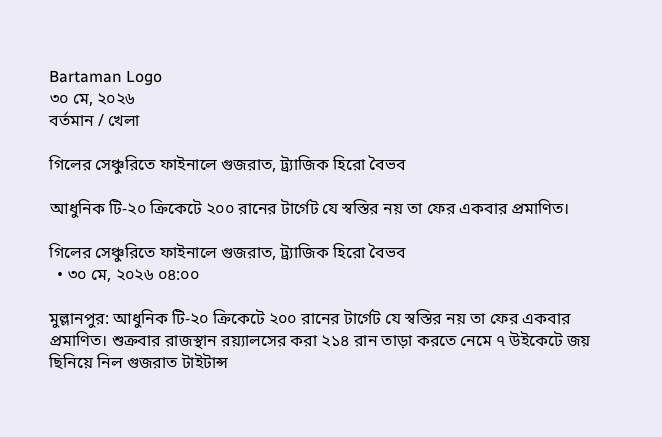Bartaman Logo
৩০ মে, ২০২৬
বর্তমান / খেলা

গিলের সেঞ্চুরিতে ফাইনালে গুজরাত, ট্র্যাজিক হিরো বৈভব

আধুনিক টি-২০ ক্রিকেটে ২০০ রানের টার্গেট যে স্বস্তির নয় তা ফের একবার প্রমাণিত।

গিলের সেঞ্চুরিতে ফাইনালে গুজরাত, ট্র্যাজিক হিরো বৈভব
  • ৩০ মে, ২০২৬ ০৪:০০

মুল্লানপুর: আধুনিক টি-২০ ক্রিকেটে ২০০ রানের টার্গেট যে স্বস্তির নয় তা ফের একবার প্রমাণিত। শুক্রবার রাজস্থান রয়্যালসের করা ২১৪ রান তাড়া করতে নেমে ৭ উইকেটে জয় ছিনিয়ে নিল গুজরাত টাইটান্স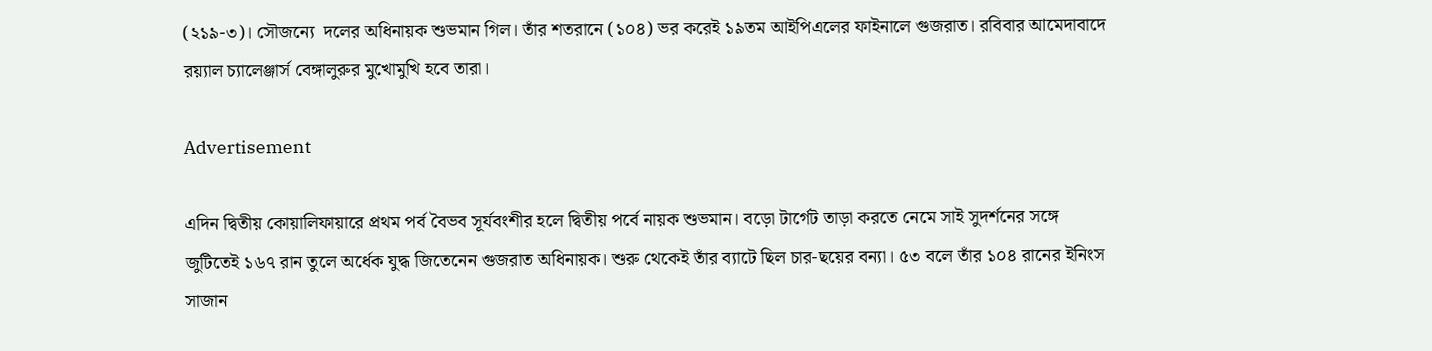(২১৯-৩)। সৌজন্যে  দলের অধিনায়ক শুভমান গিল। তাঁর শতরানে (১০৪) ভর করেই ১৯তম আইপিএলের ফাইনালে গুজরাত। রবিবার আমেদাবাদে রয়্যাল চ্যালেঞ্জার্স বেঙ্গালুরুর মুখোমুখি হবে তারা।

Advertisement

এদিন দ্বিতীয় কোয়ালিফায়ারে প্রথম পর্ব বৈভব সূর্যবংশীর হলে দ্বিতীয় পর্বে নায়ক শুভমান। বড়ো টার্গেট তাড়া করতে নেমে সাই সুদর্শনের সঙ্গে জুটিতেই ১৬৭ রান তুলে অর্ধেক যুদ্ধ জিতেনেন গুজরাত অধিনায়ক। শুরু থেকেই তাঁর ব্যাটে ছিল চার-ছয়ের বন্যা। ৫৩ বলে তাঁর ১০৪ রানের ইনিংস সাজান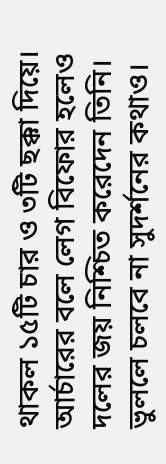থাকল ১৫টি চার ও ৩টি ছক্কা দিয়ে। আর্চারের বলে লেগ বিফোর হলেও দলের জয় নিশ্চিত করেদেন তিনি। ভুললে চলবে না সুদর্শনের কথাও।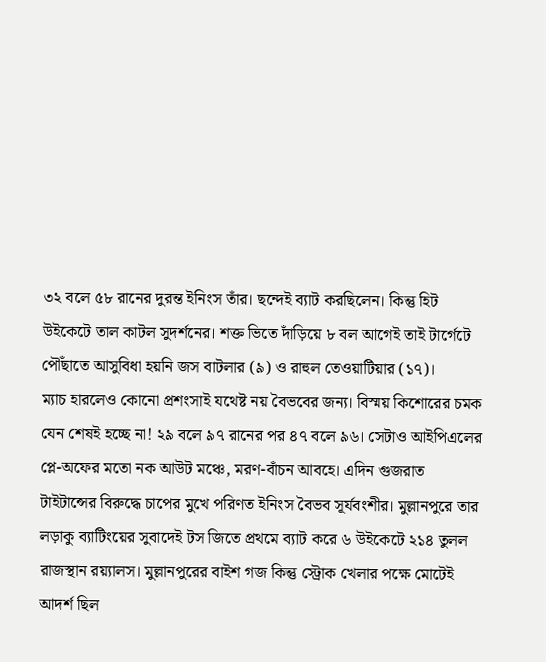৩২ বলে ৫৮ রানের দুরন্ত ইনিংস তাঁর। ছন্দেই ব্যাট করছিলেন। কিন্তু হিট উইকেটে তাল কাটল সুদর্শনের। শক্ত ভিতে দাঁড়িয়ে ৮ বল আগেই তাই টার্গেটে পৌঁছাতে আসুবিধা হয়নি জস বাটলার (৯) ও রাহুল তেওয়াটিয়ার (১৭)।
ম্যাচ হারলেও কোনো প্রশংসাই যথেষ্ট নয় বৈভবের জন্য। বিস্ময় কিশোরের চমক যেন শেষই হচ্ছে না! ২৯ বলে ৯৭ রানের পর ৪৭ বলে ৯৬। সেটাও আইপিএলের প্লে-অফের মতো নক আউট মঞ্চে, মরণ-বাঁচন আবহে। এদিন গুজরাত টাইটান্সের বিরুদ্ধে চাপের মুখে পরিণত ইনিংস বৈভব সূর্যবংশীর। মুল্লানপুরে তার লড়াকু ব্যাটিংয়ের সুবাদেই টস জিতে প্রথমে ব্যাট করে ৬ উইকেটে ২১৪ তুলল রাজস্থান রয়্যালস। মুল্লানপুরের বাইশ গজ কিন্তু স্ট্রোক খেলার পক্ষে মোটেই আদর্শ ছিল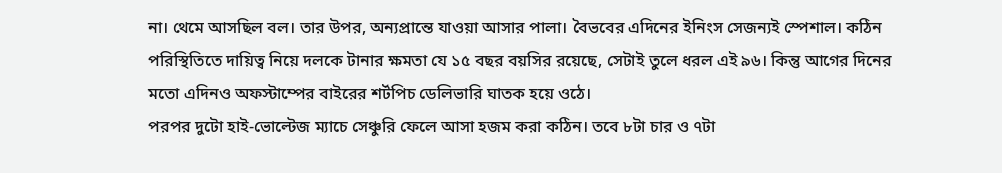না। থেমে আসছিল বল। তার উপর, অন্যপ্রান্তে যাওয়া আসার পালা। বৈভবের এদিনের ইনিংস সেজন্যই স্পেশাল। কঠিন পরিস্থিতিতে দায়িত্ব নিয়ে দলকে টানার ক্ষমতা যে ১৫ বছর বয়সির রয়েছে, সেটাই তুলে ধরল এই ৯৬। কিন্তু আগের দিনের মতো এদিনও অফস্টাম্পের বাইরের শর্টপিচ ডেলিভারি ঘাতক হয়ে ওঠে।
পরপর দুটো হাই-ভোল্টেজ ম্যাচে সেঞ্চুরি ফেলে আসা হজম করা কঠিন। তবে ৮টা চার ও ৭টা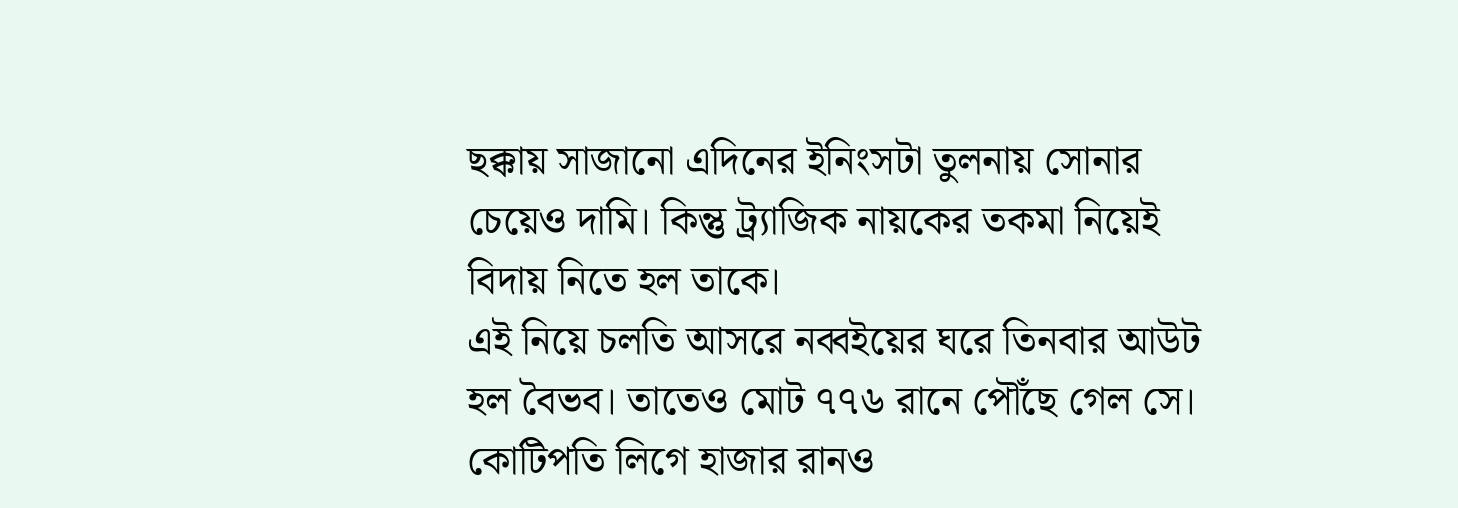ছক্কায় সাজানো এদিনের ইনিংসটা তুলনায় সোনার চেয়েও দামি। কিন্তু ট্র্যাজিক নায়কের তকমা নিয়েই বিদায় নিতে হল তাকে।
এই নিয়ে চলতি আসরে নব্বইয়ের ঘরে তিনবার আউট হল বৈভব। তাতেও মোট ৭৭৬ রানে পৌঁছে গেল সে। কোটিপতি লিগে হাজার রানও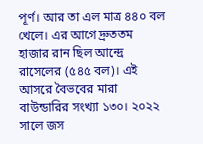পূর্ণ। আর তা এল মাত্র ৪৪০ বল খেলে। এর আগে দ্রুততম হাজার রান ছিল আন্দ্রে রাসেলের (৫৪৫ বল)। এই আসরে বৈভবের মারা বাউন্ডারির সংখ্যা ১৩০। ২০২২ সালে জস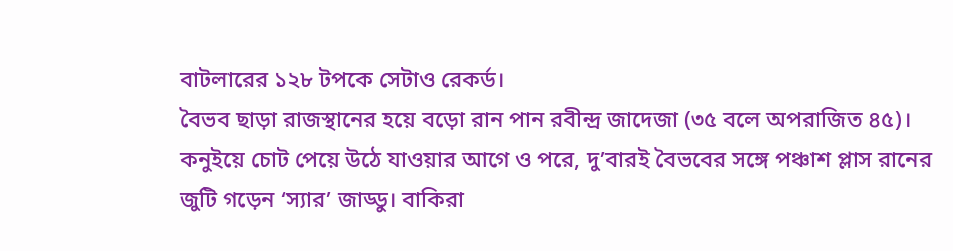বাটলারের ১২৮ টপকে সেটাও রেকর্ড।
বৈভব ছাড়া রাজস্থানের হয়ে বড়ো রান পান রবীন্দ্র জাদেজা (৩৫ বলে অপরাজিত ৪৫)। কনুইয়ে চোট পেয়ে উঠে যাওয়ার আগে ও পরে, দু’বারই বৈভবের সঙ্গে পঞ্চাশ প্লাস রানের জুটি গড়েন ‘স্যার’ জাড্ডু। বাকিরা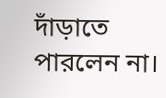দাঁড়াতে পারলেন না।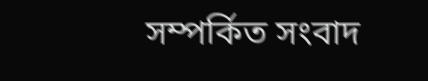সম্পর্কিত সংবাদ